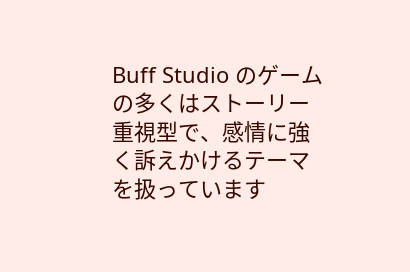Buff Studio のゲームの多くはストーリー重視型で、感情に強く訴えかけるテーマを扱っています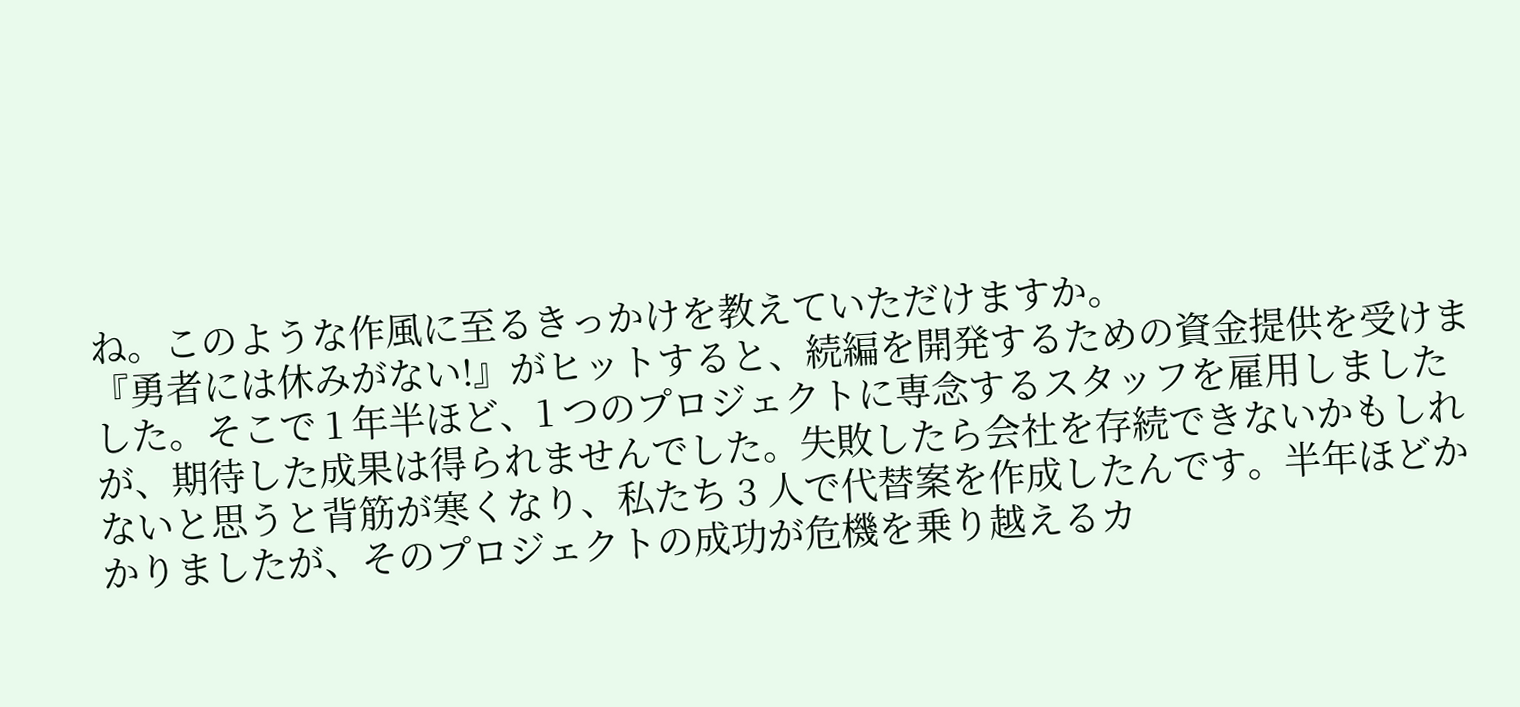ね。このような作風に至るきっかけを教えていただけますか。
『勇者には休みがない!』がヒットすると、続編を開発するための資金提供を受けました。そこで 1 年半ほど、1 つのプロジェクトに専念するスタッフを雇用しましたが、期待した成果は得られませんでした。失敗したら会社を存続できないかもしれないと思うと背筋が寒くなり、私たち 3 人で代替案を作成したんです。半年ほどかかりましたが、そのプロジェクトの成功が危機を乗り越えるカ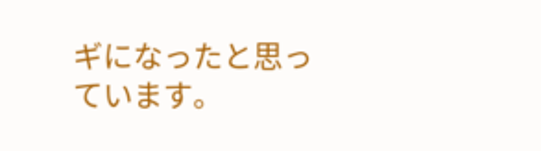ギになったと思っています。